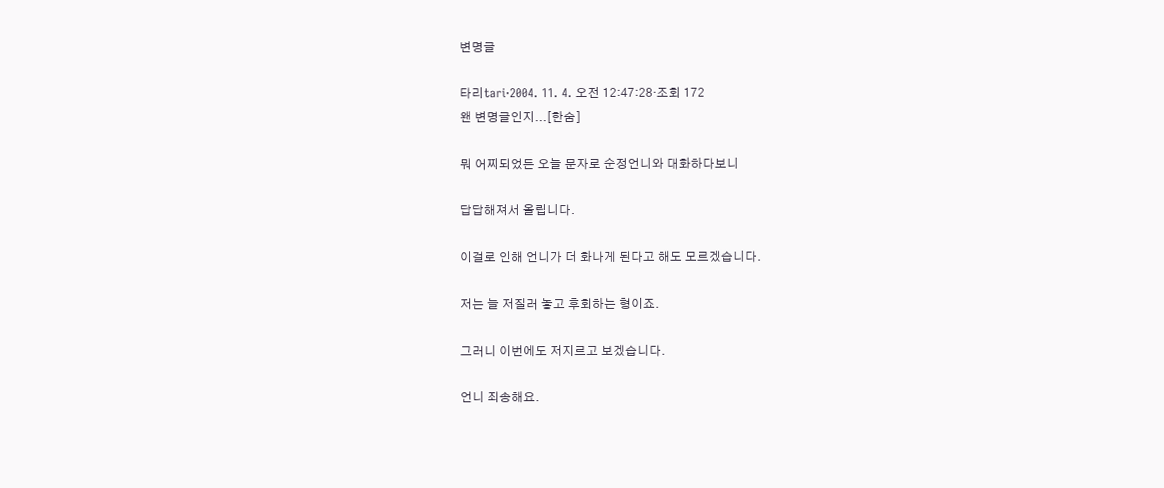변명글

타리tari·2004. 11. 4. 오전 12:47:28·조회 172
왠 변명글인지...[한숨]

뭐 어찌되었든 오늘 문자로 순정언니와 대화하다보니

답답해져서 올립니다.

이걸로 인해 언니가 더 화나게 된다고 해도 모르겠습니다.

저는 늘 저질러 놓고 후회하는 형이죠.

그러니 이번에도 저지르고 보겠습니다.

언니 죄송해요.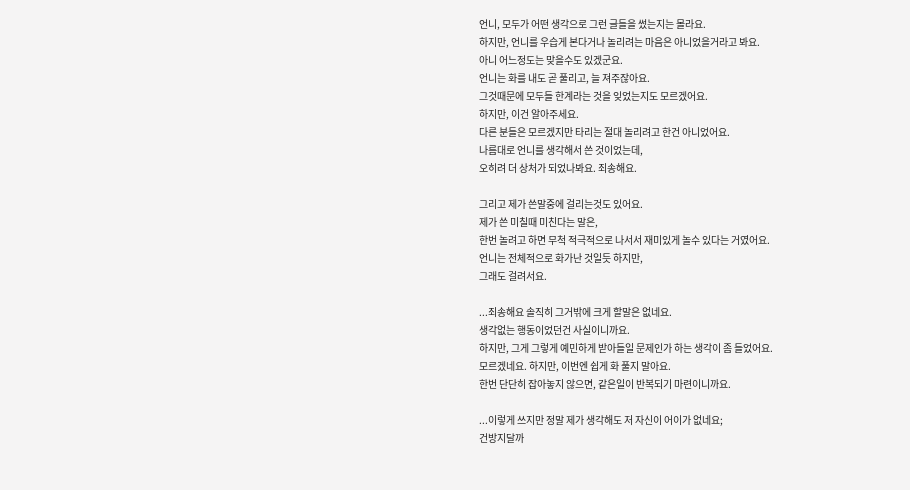언니, 모두가 어떤 생각으로 그런 글들을 썼는지는 몰라요.
하지만, 언니를 우습게 본다거나 놀리려는 마음은 아니었을거라고 봐요.
아니 어느정도는 맞을수도 있겠군요.
언니는 화를 내도 곧 풀리고, 늘 져주잖아요.
그것때문에 모두들 한계라는 것을 잊었는지도 모르겠어요.
하지만, 이건 알아주세요.
다른 분들은 모르겠지만 타리는 절대 놀리려고 한건 아니었어요.
나름대로 언니를 생각해서 쓴 것이었는데,
오히려 더 상처가 되었나봐요. 죄송해요.

그리고 제가 쓴말중에 걸리는것도 있어요.
제가 쓴 미칠때 미친다는 말은,
한번 놀려고 하면 무척 적극적으로 나서서 재미있게 놀수 있다는 거였어요.
언니는 전체적으로 화가난 것일듯 하지만,
그래도 걸려서요.

...죄송해요 솔직히 그거밖에 크게 할말은 없네요.
생각없는 행동이었던건 사실이니까요.
하지만, 그게 그렇게 예민하게 받아들일 문제인가 하는 생각이 좀 들었어요.
모르겠네요. 하지만, 이번엔 쉽게 화 풀지 말아요.
한번 단단히 잡아놓지 않으면, 같은일이 반복되기 마련이니까요.

...이렇게 쓰지만 정말 제가 생각해도 저 자신이 어이가 없네요;
건방지달까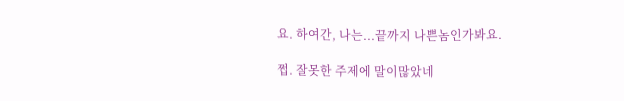요. 하여간, 나는...끝까지 나쁜놈인가봐요.

쩝. 잘못한 주제에 말이많았네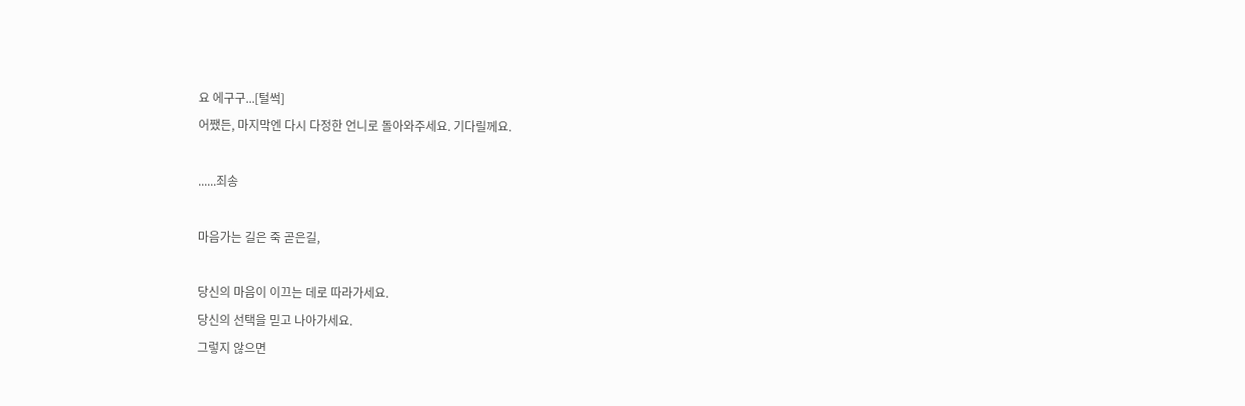요 에구구...[털썩]
어쨌든, 마지막엔 다시 다정한 언니로 돌아와주세요. 기다릴께요.

......죄송

마음가는 길은 죽 곧은길,

당신의 마음이 이끄는 데로 따라가세요.
당신의 선택을 믿고 나아가세요.
그렇지 않으면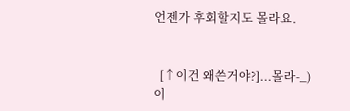언젠가 후회할지도 몰라요.


  [↑이건 왜쓴거야?]...몰라-_)
이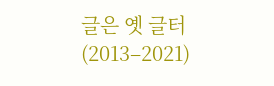글은 옛 글터(2013–2021)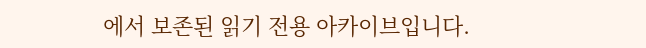에서 보존된 읽기 전용 아카이브입니다.